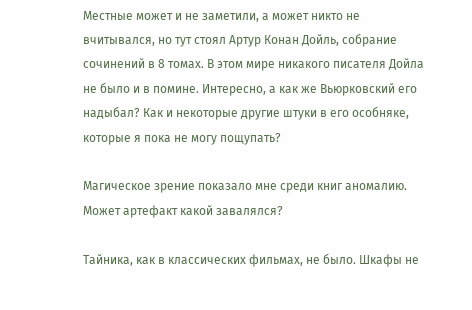Местные может и не заметили, а может никто не вчитывался, но тут стоял Артур Конан Дойль, собрание сочинений в 8 томах. В этом мире никакого писателя Дойла не было и в помине. Интересно, а как же Вьюрковский его надыбал? Как и некоторые другие штуки в его особняке, которые я пока не могу пощупать?

Магическое зрение показало мне среди книг аномалию. Может артефакт какой завалялся?

Тайника, как в классических фильмах, не было. Шкафы не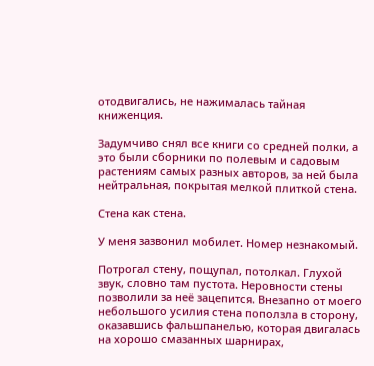отодвигались, не нажималась тайная книженция.

Задумчиво снял все книги со средней полки, а это были сборники по полевым и садовым растениям самых разных авторов, за ней была нейтральная, покрытая мелкой плиткой стена.

Стена как стена.

У меня зазвонил мобилет. Номер незнакомый.

Потрогал стену, пощупал, потолкал. Глухой звук, словно там пустота. Неровности стены позволили за неё зацепится. Внезапно от моего небольшого усилия стена поползла в сторону, оказавшись фальшпанелью, которая двигалась на хорошо смазанных шарнирах,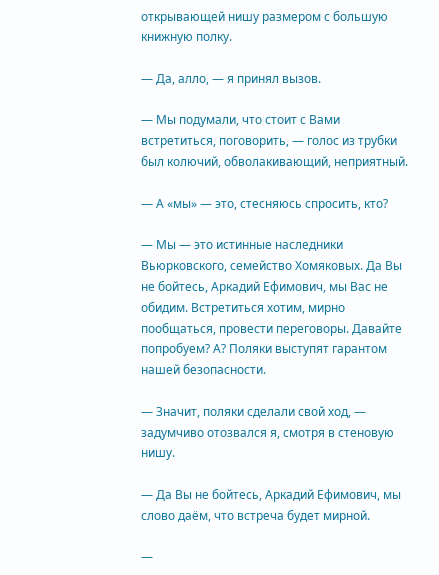открывающей нишу размером с большую книжную полку.

— Да, алло, — я принял вызов.

— Мы подумали, что стоит с Вами встретиться, поговорить, — голос из трубки был колючий, обволакивающий, неприятный.

— А «мы» — это, стесняюсь спросить, кто?

— Мы — это истинные наследники Вьюрковского, семейство Хомяковых. Да Вы не бойтесь, Аркадий Ефимович, мы Вас не обидим. Встретиться хотим, мирно пообщаться, провести переговоры. Давайте попробуем? А? Поляки выступят гарантом нашей безопасности.

— Значит, поляки сделали свой ход, — задумчиво отозвался я, смотря в стеновую нишу.

— Да Вы не бойтесь, Аркадий Ефимович, мы слово даём, что встреча будет мирной.

—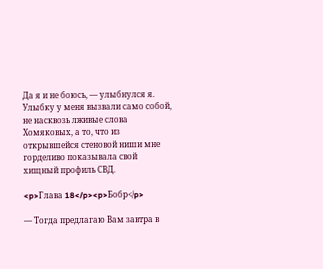Да я и не боюсь, — улыбнулся я. Улыбку у меня вызвали само собой, не насквозь лживые слова Хомяковых, а то, что из открывшейся стеновой ниши мне горделиво показывала свой хищный профиль СВД.

<p>Глава 18</p><p>Бобр</p>

— Тогда предлагаю Вам завтра в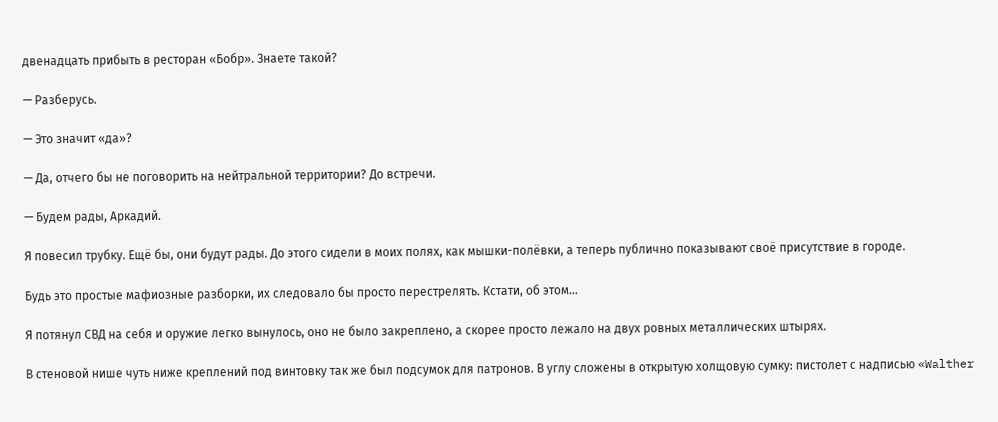двенадцать прибыть в ресторан «Бобр». Знаете такой?

— Разберусь.

— Это значит «да»?

— Да, отчего бы не поговорить на нейтральной территории? До встречи.

— Будем рады, Аркадий.

Я повесил трубку. Ещё бы, они будут рады. До этого сидели в моих полях, как мышки-полёвки, а теперь публично показывают своё присутствие в городе.

Будь это простые мафиозные разборки, их следовало бы просто перестрелять. Кстати, об этом…

Я потянул СВД на себя и оружие легко вынулось, оно не было закреплено, а скорее просто лежало на двух ровных металлических штырях.

В стеновой нише чуть ниже креплений под винтовку так же был подсумок для патронов. В углу сложены в открытую холщовую сумку: пистолет с надписью «Walther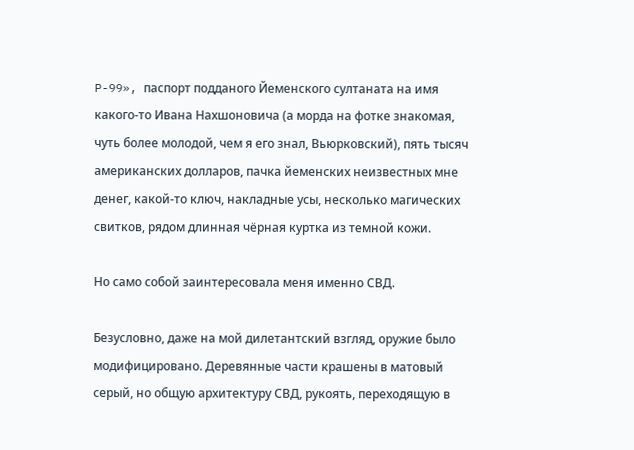P-99», паспорт подданого Йеменского султаната на имя какого-то Ивана Нахшоновича (а морда на фотке знакомая, чуть более молодой, чем я его знал, Вьюрковский), пять тысяч американских долларов, пачка йеменских неизвестных мне денег, какой-то ключ, накладные усы, несколько магических свитков, рядом длинная чёрная куртка из темной кожи.

Но само собой заинтересовала меня именно СВД.

Безусловно, даже на мой дилетантский взгляд, оружие было модифицировано. Деревянные части крашены в матовый серый, но общую архитектуру СВД, рукоять, переходящую в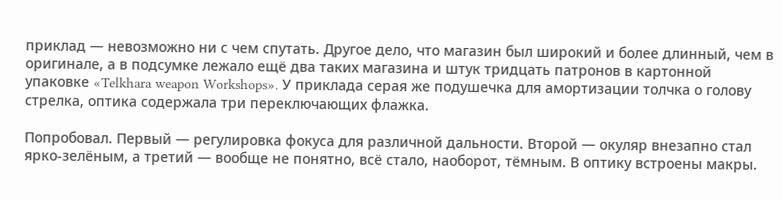приклад — невозможно ни с чем спутать. Другое дело, что магазин был широкий и более длинный, чем в оригинале, а в подсумке лежало ещё два таких магазина и штук тридцать патронов в картонной упаковке «Telkhara weapon Workshops». У приклада серая же подушечка для амортизации толчка о голову стрелка, оптика содержала три переключающих флажка.

Попробовал. Первый — регулировка фокуса для различной дальности. Второй — окуляр внезапно стал ярко-зелёным, а третий — вообще не понятно, всё стало, наоборот, тёмным. В оптику встроены макры.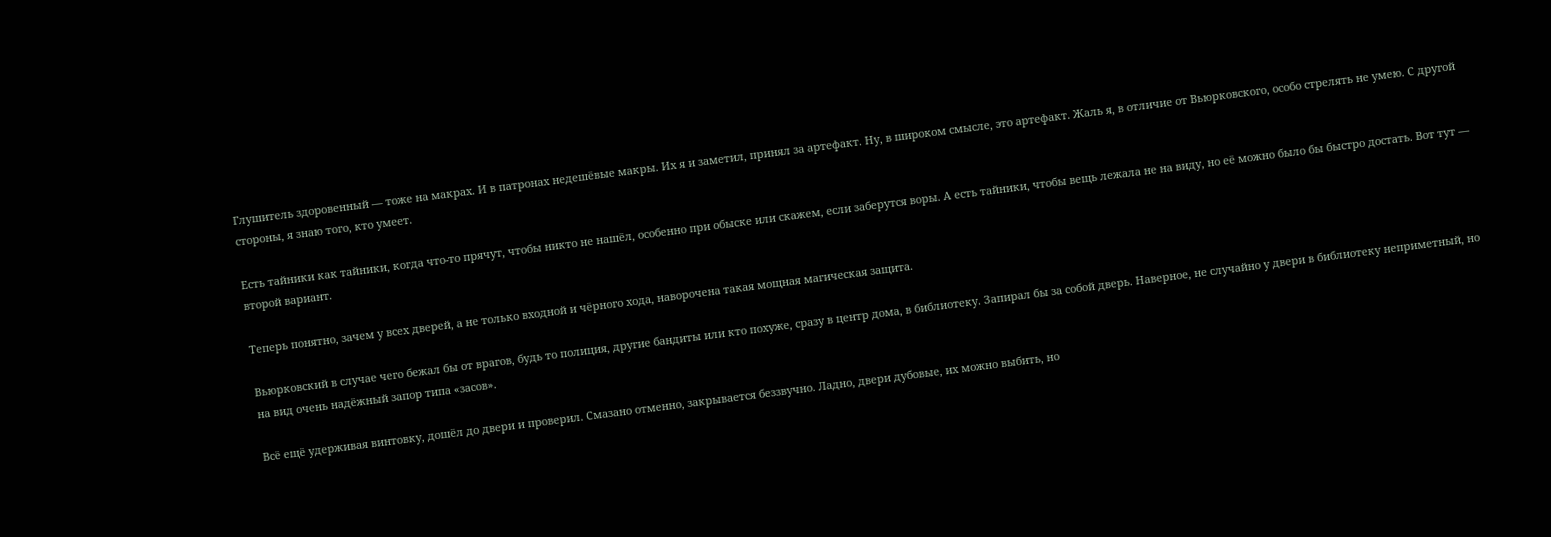Глушитель здоровенный — тоже на макрах. И в патронах недешёвые макры. Их я и заметил, принял за артефакт. Ну, в широком смысле, это артефакт. Жаль я, в отличие от Вьюрковского, особо стрелять не умею. С другой стороны, я знаю того, кто умеет.

Есть тайники как тайники, когда что-то прячут, чтобы никто не нашёл, особенно при обыске или скажем, если заберутся воры. А есть тайники, чтобы вещь лежала не на виду, но её можно было бы быстро достать. Вот тут — второй вариант.

Теперь понятно, зачем у всех дверей, а не только входной и чёрного хода, наворочена такая мощная магическая защита.

Вьюрковский в случае чего бежал бы от врагов, будь то полиция, другие бандиты или кто похуже, сразу в центр дома, в библиотеку. Запирал бы за собой дверь. Наверное, не случайно у двери в библиотеку неприметный, но на вид очень надёжный запор типа «засов».

Всё ещё удерживая винтовку, дошёл до двери и проверил. Смазано отменно, закрывается беззвучно. Ладно, двери дубовые, их можно выбить, но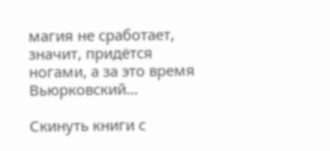магия не сработает, значит, придётся ногами, а за это время Вьюрковский…

Скинуть книги с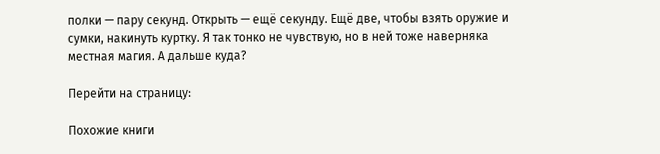полки — пару секунд. Открыть — ещё секунду. Ещё две, чтобы взять оружие и сумки, накинуть куртку. Я так тонко не чувствую, но в ней тоже наверняка местная магия. А дальше куда?

Перейти на страницу:

Похожие книги